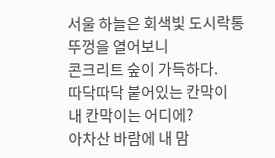서울 하늘은 회색빛 도시락통
뚜껑을 열어보니
콘크리트 숲이 가득하다.
따닥따닥 붙어있는 칸막이
내 칸막이는 어디에?
아차산 바람에 내 맘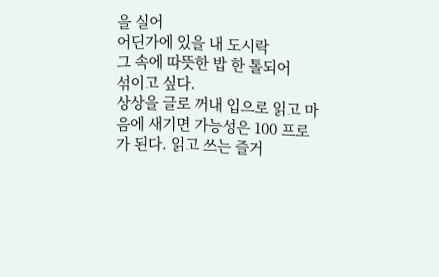을 실어
어딘가에 있을 내 도시락
그 속에 따뜻한 밥 한 톨되어
섞이고 싶다.
상상을 글로 꺼내 입으로 읽고 마음에 새기면 가능성은 100 프로가 된다. 읽고 쓰는 즐거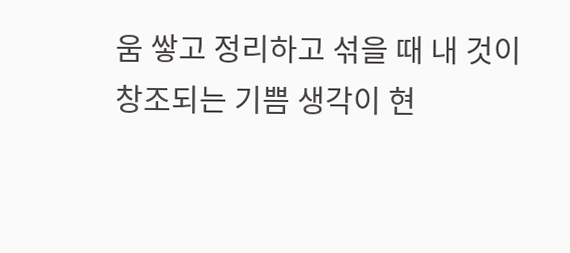움 쌓고 정리하고 섞을 때 내 것이 창조되는 기쁨 생각이 현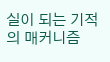실이 되는 기적의 매커니즘